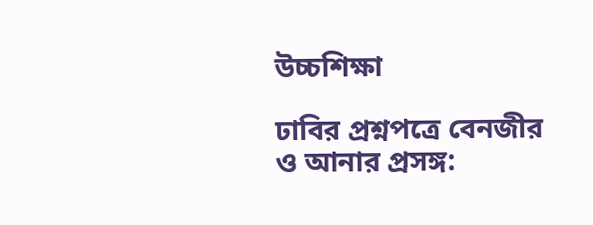উচ্চশিক্ষা

ঢাবির প্রশ্নপত্রে বেনজীর ও আনার প্রসঙ্গ: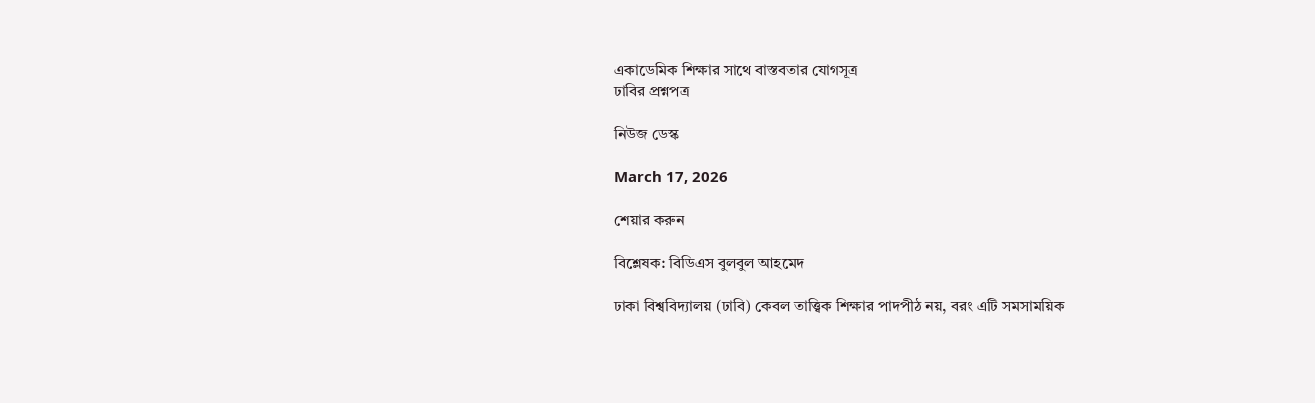একাডেমিক শিক্ষার সাথে বাস্তবতার যোগসূত্র
ঢাবির প্রশ্নপত্র

নিউজ ডেস্ক

March 17, 2026

শেয়ার করুন

বিশ্লেষক: বিডিএস বুলবুল আহমেদ

ঢাকা বিশ্ববিদ্যালয় (ঢাবি) কেবল তাত্ত্বিক শিক্ষার পাদপীঠ নয়, বরং এটি সমসাময়িক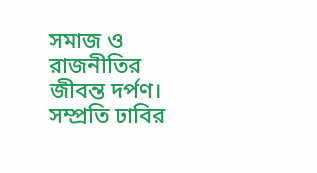সমাজ ও রাজনীতির জীবন্ত দর্পণ। সম্প্রতি ঢাবির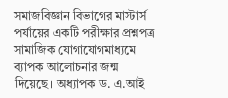সমাজবিজ্ঞান বিভাগের মাস্টার্স পর্যায়ের একটি পরীক্ষার প্রশ্নপত্র সামাজিক যোগাযোগমাধ্যমে ব্যাপক আলোচনার জন্ম দিয়েছে। অধ্যাপক ড. এ.আই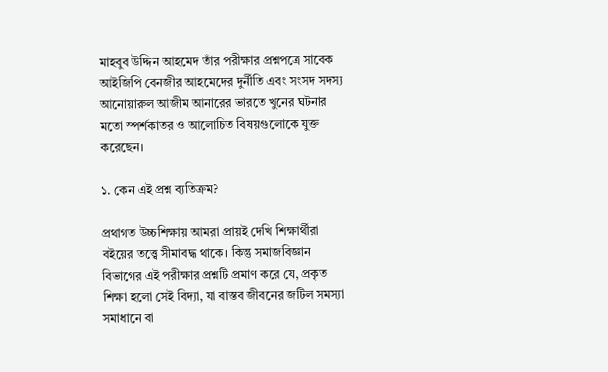মাহবুব উদ্দিন আহমেদ তাঁর পরীক্ষার প্রশ্নপত্রে সাবেক আইজিপি বেনজীর আহমেদের দুর্নীতি এবং সংসদ সদস্য আনোয়ারুল আজীম আনারের ভারতে খুনের ঘটনার মতো স্পর্শকাতর ও আলোচিত বিষয়গুলোকে যুক্ত করেছেন।

১. কেন এই প্রশ্ন ব্যতিক্রম?

প্রথাগত উচ্চশিক্ষায় আমরা প্রায়ই দেখি শিক্ষার্থীরা বইয়ের তত্ত্বে সীমাবদ্ধ থাকে। কিন্তু সমাজবিজ্ঞান বিভাগের এই পরীক্ষার প্রশ্নটি প্রমাণ করে যে, প্রকৃত শিক্ষা হলো সেই বিদ্যা, যা বাস্তব জীবনের জটিল সমস্যা সমাধানে বা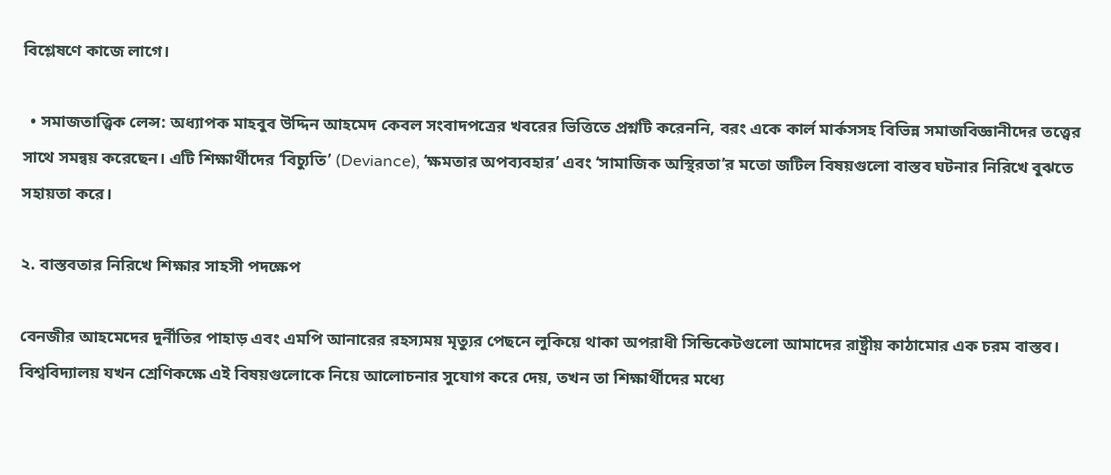বিশ্লেষণে কাজে লাগে।

  • সমাজতাত্ত্বিক লেন্স: অধ্যাপক মাহবুব উদ্দিন আহমেদ কেবল সংবাদপত্রের খবরের ভিত্তিতে প্রশ্নটি করেননি, বরং একে কার্ল মার্কসসহ বিভিন্ন সমাজবিজ্ঞানীদের তত্ত্বের সাথে সমন্বয় করেছেন। এটি শিক্ষার্থীদের ‘বিচ্যুতি’ (Deviance), ‘ক্ষমতার অপব্যবহার’ এবং ‘সামাজিক অস্থিরতা’র মতো জটিল বিষয়গুলো বাস্তব ঘটনার নিরিখে বুঝতে সহায়তা করে।

২. বাস্তবতার নিরিখে শিক্ষার সাহসী পদক্ষেপ

বেনজীর আহমেদের দুর্নীতির পাহাড় এবং এমপি আনারের রহস্যময় মৃত্যুর পেছনে লুকিয়ে থাকা অপরাধী সিন্ডিকেটগুলো আমাদের রাষ্ট্রীয় কাঠামোর এক চরম বাস্তব। বিশ্ববিদ্যালয় যখন শ্রেণিকক্ষে এই বিষয়গুলোকে নিয়ে আলোচনার সুযোগ করে দেয়, তখন তা শিক্ষার্থীদের মধ্যে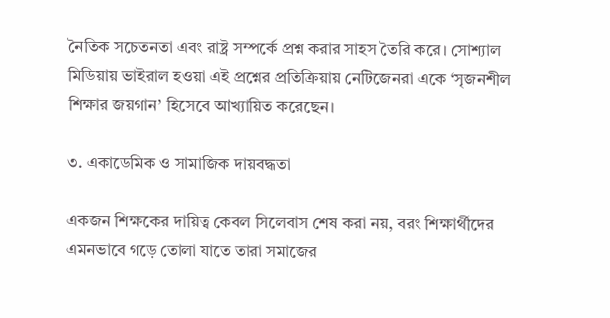নৈতিক সচেতনতা এবং রাষ্ট্র সম্পর্কে প্রশ্ন করার সাহস তৈরি করে। সোশ্যাল মিডিয়ায় ভাইরাল হওয়া এই প্রশ্নের প্রতিক্রিয়ায় নেটিজেনরা একে ‘সৃজনশীল শিক্ষার জয়গান’ হিসেবে আখ্যায়িত করেছেন।

৩. একাডেমিক ও সামাজিক দায়বদ্ধতা

একজন শিক্ষকের দায়িত্ব কেবল সিলেবাস শেষ করা নয়, বরং শিক্ষার্থীদের এমনভাবে গড়ে তোলা যাতে তারা সমাজের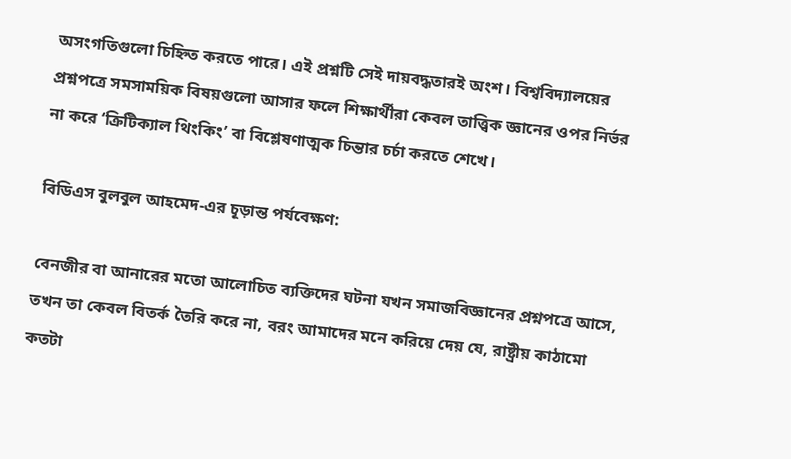অসংগতিগুলো চিহ্নিত করতে পারে। এই প্রশ্নটি সেই দায়বদ্ধতারই অংশ। বিশ্ববিদ্যালয়ের প্রশ্নপত্রে সমসাময়িক বিষয়গুলো আসার ফলে শিক্ষার্থীরা কেবল তাত্ত্বিক জ্ঞানের ওপর নির্ভর না করে ‘ক্রিটিক্যাল থিংকিং’ বা বিশ্লেষণাত্মক চিন্তার চর্চা করতে শেখে।

বিডিএস বুলবুল আহমেদ-এর চূড়ান্ত পর্যবেক্ষণ:

বেনজীর বা আনারের মতো আলোচিত ব্যক্তিদের ঘটনা যখন সমাজবিজ্ঞানের প্রশ্নপত্রে আসে, তখন তা কেবল বিতর্ক তৈরি করে না, বরং আমাদের মনে করিয়ে দেয় যে, রাষ্ট্রীয় কাঠামো কতটা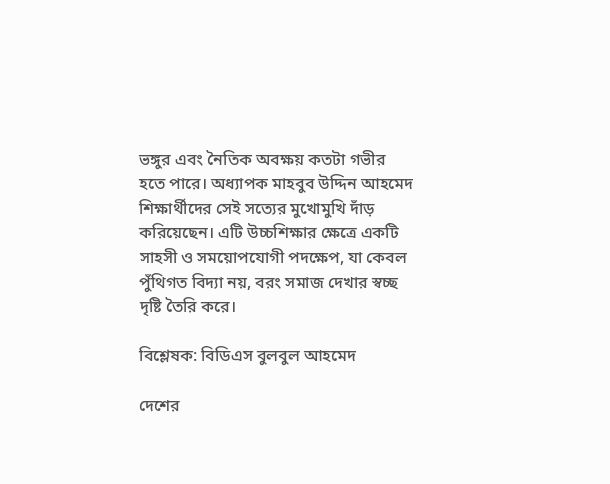ভঙ্গুর এবং নৈতিক অবক্ষয় কতটা গভীর হতে পারে। অধ্যাপক মাহবুব উদ্দিন আহমেদ শিক্ষার্থীদের সেই সত্যের মুখোমুখি দাঁড় করিয়েছেন। এটি উচ্চশিক্ষার ক্ষেত্রে একটি সাহসী ও সময়োপযোগী পদক্ষেপ, যা কেবল পুঁথিগত বিদ্যা নয়, বরং সমাজ দেখার স্বচ্ছ দৃষ্টি তৈরি করে।

বিশ্লেষক: বিডিএস বুলবুল আহমেদ

দেশের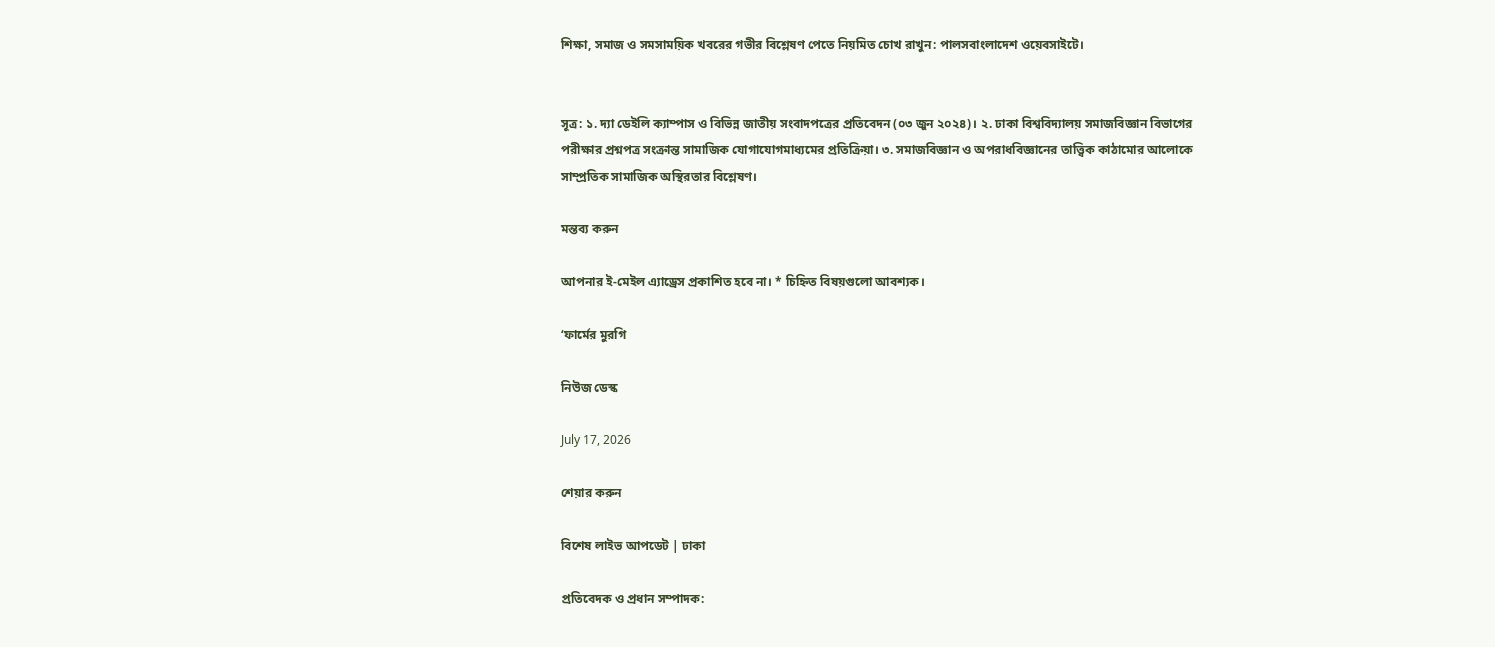শিক্ষা, সমাজ ও সমসাময়িক খবরের গভীর বিশ্লেষণ পেতে নিয়মিত চোখ রাখুন: পালসবাংলাদেশ ওয়েবসাইটে।


সূত্র: ১. দ্যা ডেইলি ক্যাম্পাস ও বিভিন্ন জাতীয় সংবাদপত্রের প্রতিবেদন (০৩ জুন ২০২৪)। ২. ঢাকা বিশ্ববিদ্যালয় সমাজবিজ্ঞান বিভাগের পরীক্ষার প্রশ্নপত্র সংক্রান্ত সামাজিক যোগাযোগমাধ্যমের প্রতিক্রিয়া। ৩. সমাজবিজ্ঞান ও অপরাধবিজ্ঞানের তাত্ত্বিক কাঠামোর আলোকে সাম্প্রতিক সামাজিক অস্থিরতার বিশ্লেষণ।

মন্তব্য করুন

আপনার ই-মেইল এ্যাড্রেস প্রকাশিত হবে না। * চিহ্নিত বিষয়গুলো আবশ্যক।

‘ফার্মের মুরগি

নিউজ ডেস্ক

July 17, 2026

শেয়ার করুন

বিশেষ লাইভ আপডেট | ঢাকা

প্রতিবেদক ও প্রধান সম্পাদক: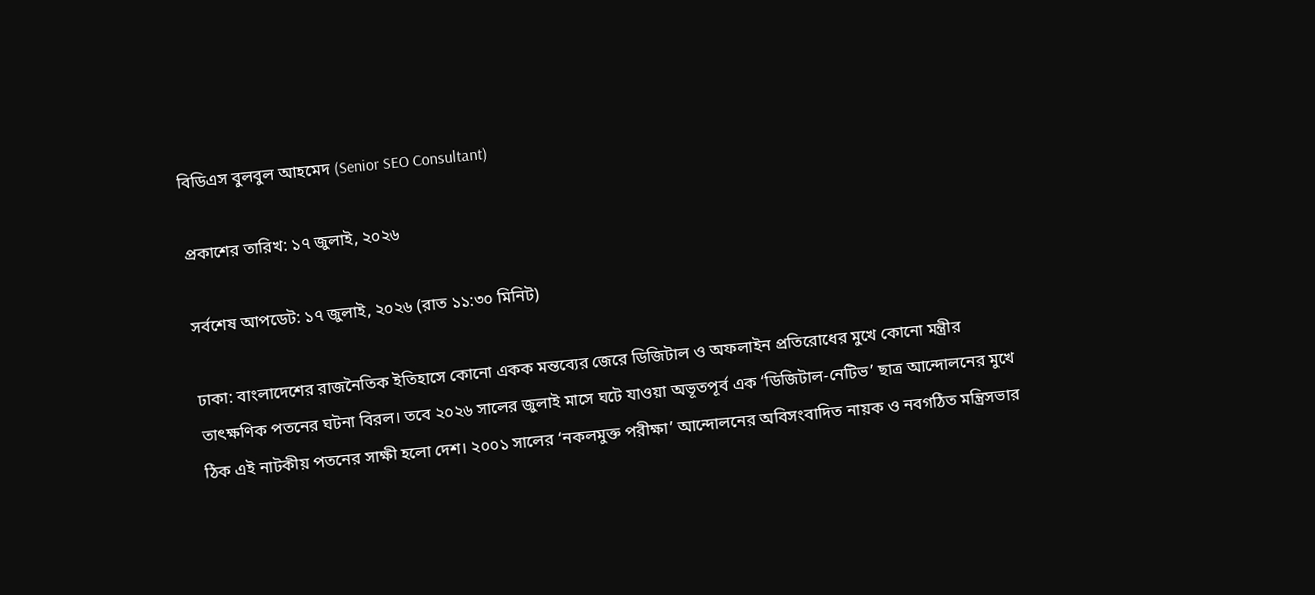বিডিএস বুলবুল আহমেদ (Senior SEO Consultant)

প্রকাশের তারিখ: ১৭ জুলাই, ২০২৬

সর্বশেষ আপডেট: ১৭ জুলাই, ২০২৬ (রাত ১১:৩০ মিনিট)

ঢাকা: বাংলাদেশের রাজনৈতিক ইতিহাসে কোনো একক মন্তব্যের জেরে ডিজিটাল ও অফলাইন প্রতিরোধের মুখে কোনো মন্ত্রীর তাৎক্ষণিক পতনের ঘটনা বিরল। তবে ২০২৬ সালের জুলাই মাসে ঘটে যাওয়া অভূতপূর্ব এক ‘ডিজিটাল-নেটিভ’ ছাত্র আন্দোলনের মুখে ঠিক এই নাটকীয় পতনের সাক্ষী হলো দেশ। ২০০১ সালের ‘নকলমুক্ত পরীক্ষা’ আন্দোলনের অবিসংবাদিত নায়ক ও নবগঠিত মন্ত্রিসভার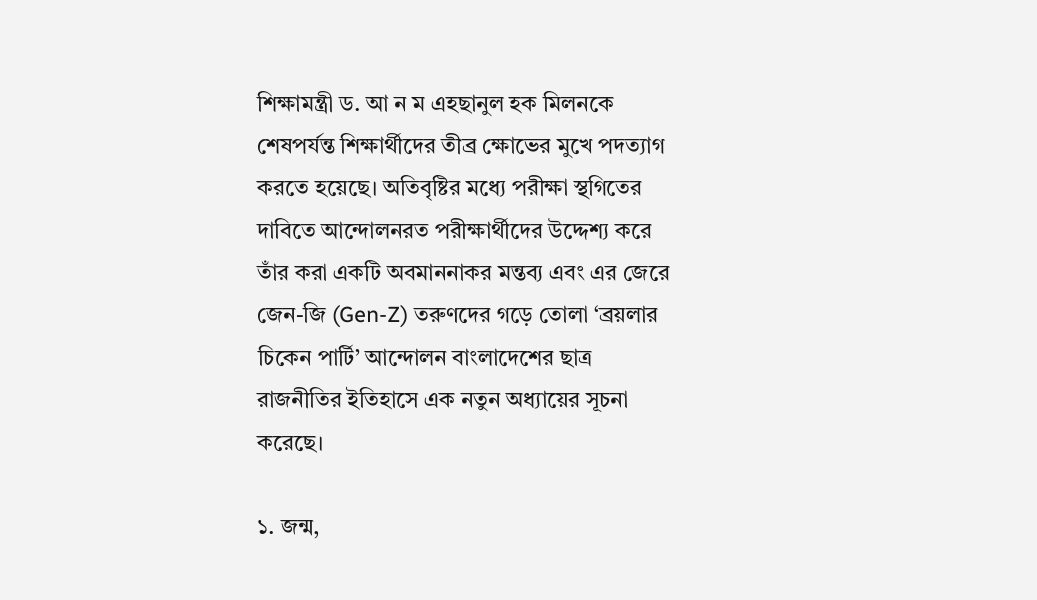শিক্ষামন্ত্রী ড. আ ন ম এহছানুল হক মিলনকে শেষপর্যন্ত শিক্ষার্থীদের তীব্র ক্ষোভের মুখে পদত্যাগ করতে হয়েছে। অতিবৃষ্টির মধ্যে পরীক্ষা স্থগিতের দাবিতে আন্দোলনরত পরীক্ষার্থীদের উদ্দেশ্য করে তাঁর করা একটি অবমাননাকর মন্তব্য এবং এর জেরে জেন-জি (Gen-Z) তরুণদের গড়ে তোলা ‘ব্রয়লার চিকেন পার্টি’ আন্দোলন বাংলাদেশের ছাত্র রাজনীতির ইতিহাসে এক নতুন অধ্যায়ের সূচনা করেছে।

১. জন্ম,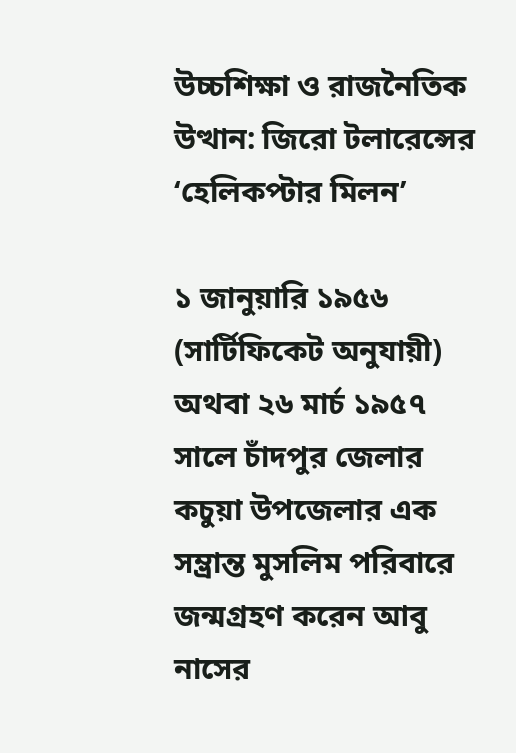উচ্চশিক্ষা ও রাজনৈতিক উত্থান: জিরো টলারেন্সের ‘হেলিকপ্টার মিলন’

১ জানুয়ারি ১৯৫৬ (সার্টিফিকেট অনুযায়ী) অথবা ২৬ মার্চ ১৯৫৭ সালে চাঁদপুর জেলার কচুয়া উপজেলার এক সম্ভ্রান্ত মুসলিম পরিবারে জন্মগ্রহণ করেন আবু নাসের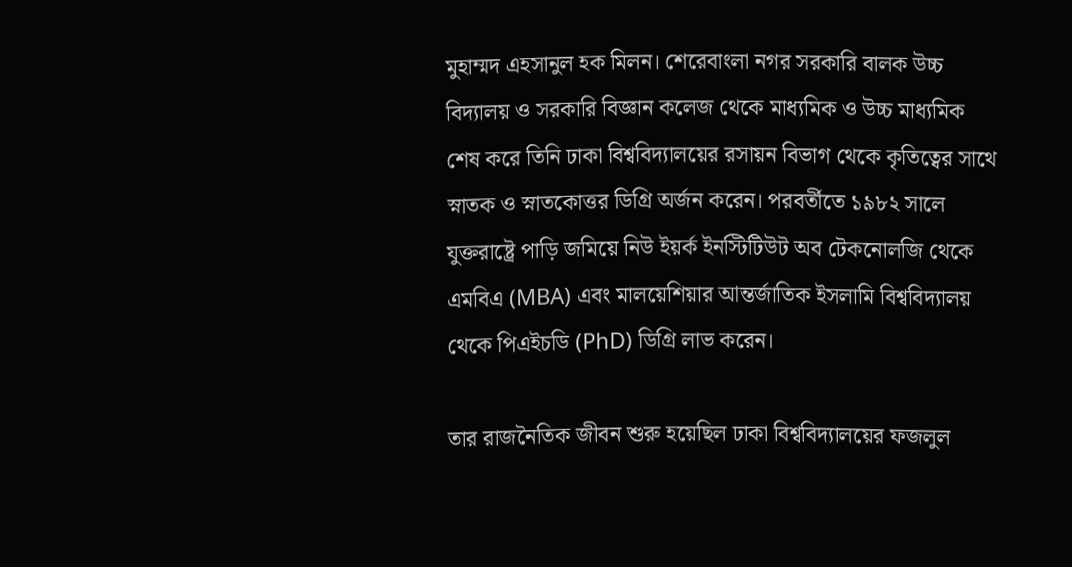মুহাম্মদ এহসানুল হক মিলন। শেরেবাংলা নগর সরকারি বালক উচ্চ বিদ্যালয় ও সরকারি বিজ্ঞান কলেজ থেকে মাধ্যমিক ও উচ্চ মাধ্যমিক শেষ করে তিনি ঢাকা বিশ্ববিদ্যালয়ের রসায়ন বিভাগ থেকে কৃতিত্বের সাথে স্নাতক ও স্নাতকোত্তর ডিগ্রি অর্জন করেন। পরবর্তীতে ১৯৮২ সালে যুক্তরাষ্ট্রে পাড়ি জমিয়ে নিউ ইয়র্ক ইনস্টিটিউট অব টেকনোলজি থেকে এমবিএ (MBA) এবং মালয়েশিয়ার আন্তর্জাতিক ইসলামি বিশ্ববিদ্যালয় থেকে পিএইচডি (PhD) ডিগ্রি লাভ করেন।

তার রাজনৈতিক জীবন শুরু হয়েছিল ঢাকা বিশ্ববিদ্যালয়ের ফজলুল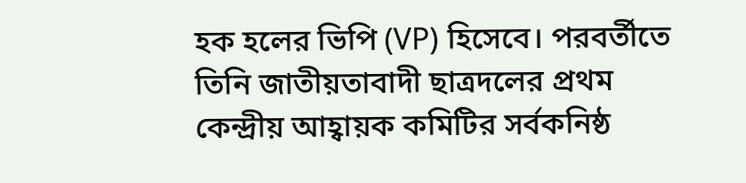হক হলের ভিপি (VP) হিসেবে। পরবর্তীতে তিনি জাতীয়তাবাদী ছাত্রদলের প্রথম কেন্দ্রীয় আহ্বায়ক কমিটির সর্বকনিষ্ঠ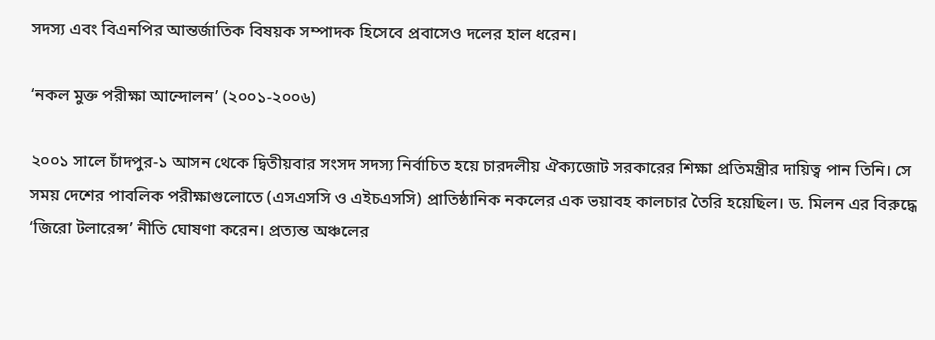সদস্য এবং বিএনপির আন্তর্জাতিক বিষয়ক সম্পাদক হিসেবে প্রবাসেও দলের হাল ধরেন।

‘নকল মুক্ত পরীক্ষা আন্দোলন’ (২০০১-২০০৬)

২০০১ সালে চাঁদপুর-১ আসন থেকে দ্বিতীয়বার সংসদ সদস্য নির্বাচিত হয়ে চারদলীয় ঐক্যজোট সরকারের শিক্ষা প্রতিমন্ত্রীর দায়িত্ব পান তিনি। সে সময় দেশের পাবলিক পরীক্ষাগুলোতে (এসএসসি ও এইচএসসি) প্রাতিষ্ঠানিক নকলের এক ভয়াবহ কালচার তৈরি হয়েছিল। ড. মিলন এর বিরুদ্ধে ‘জিরো টলারেন্স’ নীতি ঘোষণা করেন। প্রত্যন্ত অঞ্চলের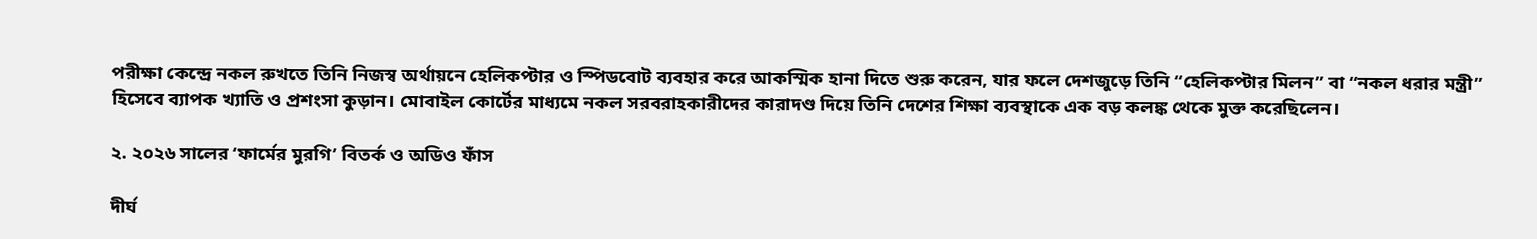পরীক্ষা কেন্দ্রে নকল রুখতে তিনি নিজস্ব অর্থায়নে হেলিকপ্টার ও স্পিডবোট ব্যবহার করে আকস্মিক হানা দিতে শুরু করেন, যার ফলে দেশজুড়ে তিনি “হেলিকপ্টার মিলন” বা “নকল ধরার মন্ত্রী” হিসেবে ব্যাপক খ্যাতি ও প্রশংসা কুড়ান। মোবাইল কোর্টের মাধ্যমে নকল সরবরাহকারীদের কারাদণ্ড দিয়ে তিনি দেশের শিক্ষা ব্যবস্থাকে এক বড় কলঙ্ক থেকে মুক্ত করেছিলেন।

২. ২০২৬ সালের ‘ফার্মের মুরগি’ বিতর্ক ও অডিও ফাঁস

দীর্ঘ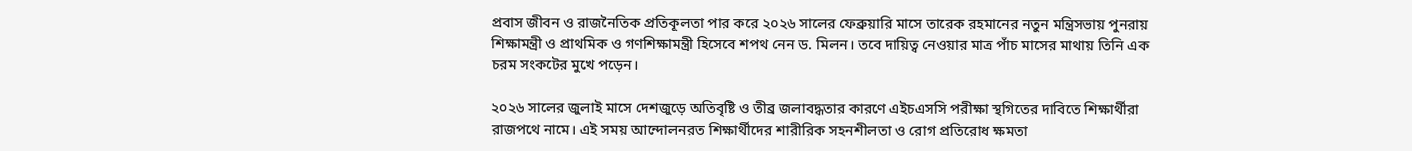প্রবাস জীবন ও রাজনৈতিক প্রতিকূলতা পার করে ২০২৬ সালের ফেব্রুয়ারি মাসে তারেক রহমানের নতুন মন্ত্রিসভায় পুনরায় শিক্ষামন্ত্রী ও প্রাথমিক ও গণশিক্ষামন্ত্রী হিসেবে শপথ নেন ড. মিলন। তবে দায়িত্ব নেওয়ার মাত্র পাঁচ মাসের মাথায় তিনি এক চরম সংকটের মুখে পড়েন।

২০২৬ সালের জুলাই মাসে দেশজুড়ে অতিবৃষ্টি ও তীব্র জলাবদ্ধতার কারণে এইচএসসি পরীক্ষা স্থগিতের দাবিতে শিক্ষার্থীরা রাজপথে নামে। এই সময় আন্দোলনরত শিক্ষার্থীদের শারীরিক সহনশীলতা ও রোগ প্রতিরোধ ক্ষমতা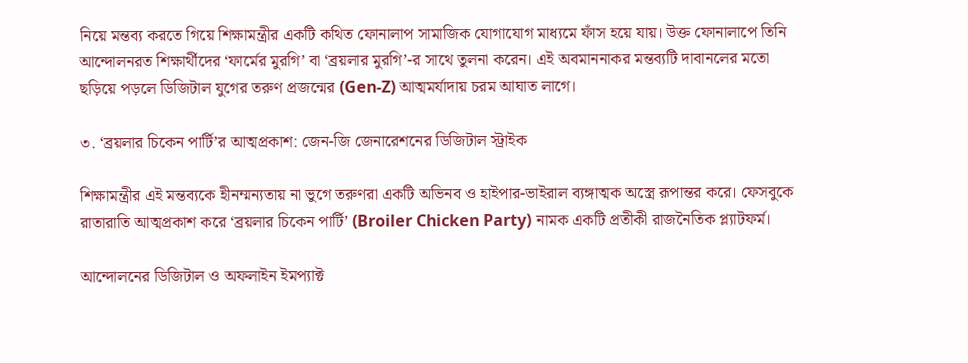নিয়ে মন্তব্য করতে গিয়ে শিক্ষামন্ত্রীর একটি কথিত ফোনালাপ সামাজিক যোগাযোগ মাধ্যমে ফাঁস হয়ে যায়। উক্ত ফোনালাপে তিনি আন্দোলনরত শিক্ষার্থীদের ‘ফার্মের মুরগি’ বা ‘ব্রয়লার মুরগি’-র সাথে তুলনা করেন। এই অবমাননাকর মন্তব্যটি দাবানলের মতো ছড়িয়ে পড়লে ডিজিটাল যুগের তরুণ প্রজন্মের (Gen-Z) আত্মমর্যাদায় চরম আঘাত লাগে।

৩. ‘ব্রয়লার চিকেন পার্টি’র আত্মপ্রকাশ: জেন-জি জেনারেশনের ডিজিটাল স্ট্রাইক

শিক্ষামন্ত্রীর এই মন্তব্যকে হীনম্মন্যতায় না ভুগে তরুণরা একটি অভিনব ও হাইপার-ভাইরাল ব্যঙ্গাত্মক অস্ত্রে রূপান্তর করে। ফেসবুকে রাতারাতি আত্মপ্রকাশ করে ‘ব্রয়লার চিকেন পার্টি’ (Broiler Chicken Party) নামক একটি প্রতীকী রাজনৈতিক প্ল্যাটফর্ম।

আন্দোলনের ডিজিটাল ও অফলাইন ইমপ্যাক্ট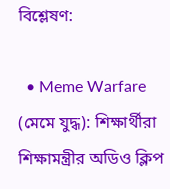বিশ্লেষণ:

  • Meme Warfare (মেমে যুদ্ধ): শিক্ষার্থীরা শিক্ষামন্ত্রীর অডিও ক্লিপ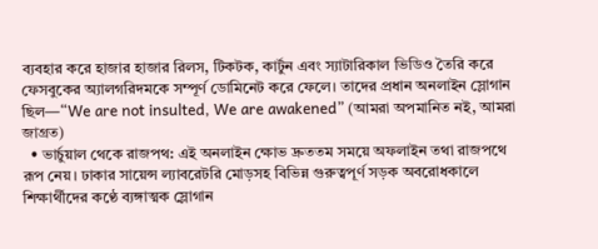ব্যবহার করে হাজার হাজার রিলস, টিকটক, কার্টুন এবং স্যাটারিকাল ভিডিও তৈরি করে ফেসবুকের অ্যালগরিদমকে সম্পূর্ণ ডোমিনেট করে ফেলে। তাদের প্রধান অনলাইন স্লোগান ছিল—“We are not insulted, We are awakened” (আমরা অপমানিত নই, আমরা জাগ্রত)
  • ভার্চুয়াল থেকে রাজপথ: এই অনলাইন ক্ষোভ দ্রুততম সময়ে অফলাইন তথা রাজপথে রূপ নেয়। ঢাকার সায়েন্স ল্যাবরেটরি মোড়সহ বিভিন্ন গুরুত্বপূর্ণ সড়ক অবরোধকালে শিক্ষার্থীদের কণ্ঠে ব্যঙ্গাত্মক স্লোগান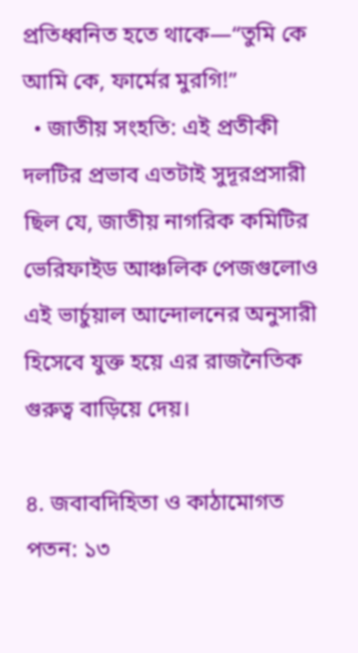প্রতিধ্বনিত হতে থাকে—“তুমি কে আমি কে, ফার্মের মুরগি!”
  • জাতীয় সংহতি: এই প্রতীকী দলটির প্রভাব এতটাই সুদূরপ্রসারী ছিল যে, জাতীয় নাগরিক কমিটির ভেরিফাইড আঞ্চলিক পেজগুলোও এই ভার্চুয়াল আন্দোলনের অনুসারী হিসেবে যুক্ত হয়ে এর রাজনৈতিক গুরুত্ব বাড়িয়ে দেয়।

৪. জবাবদিহিতা ও কাঠামোগত পতন: ১৩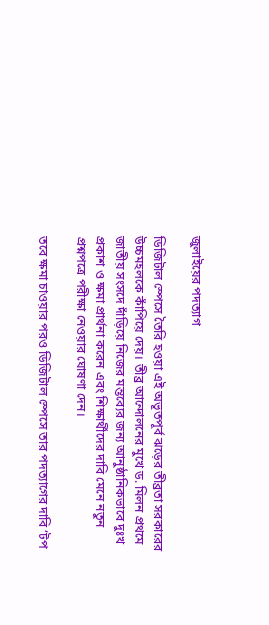জুলাইয়ের পদত্যাগ

ডিজিটাল স্পেসে তৈরি হওয়া এই অভূতপূর্ব ঝড়ের তীব্রতা সরকারের উচ্চমহলকে কাঁপিয়ে দেয়। তীব্র আন্দোলনের মুখে ড. মিলন প্রথমে জাতীয় সংসদে দাঁড়িয়ে নিজের মন্তব্যের জন্য আনুষ্ঠানিকভাবে দুঃখ প্রকাশ ও ক্ষমা প্রার্থনা করেন এবং শিক্ষার্থীদের দাবি মেনে নতুন প্রশ্নপত্রে পরীক্ষা নেওয়ার ঘোষণা দেন।

তবে ক্ষমা চাওয়ার পরও ডিজিটাল স্পেসে তার পদত্যাগের দাবি ‘টপ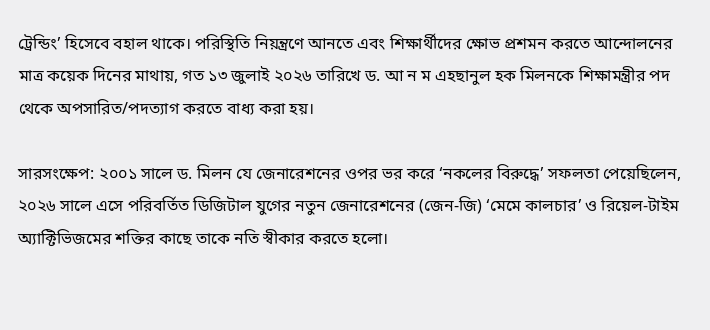ট্রেন্ডিং’ হিসেবে বহাল থাকে। পরিস্থিতি নিয়ন্ত্রণে আনতে এবং শিক্ষার্থীদের ক্ষোভ প্রশমন করতে আন্দোলনের মাত্র কয়েক দিনের মাথায়, গত ১৩ জুলাই ২০২৬ তারিখে ড. আ ন ম এহছানুল হক মিলনকে শিক্ষামন্ত্রীর পদ থেকে অপসারিত/পদত্যাগ করতে বাধ্য করা হয়।

সারসংক্ষেপ: ২০০১ সালে ড. মিলন যে জেনারেশনের ওপর ভর করে ‘নকলের বিরুদ্ধে’ সফলতা পেয়েছিলেন, ২০২৬ সালে এসে পরিবর্তিত ডিজিটাল যুগের নতুন জেনারেশনের (জেন-জি) ‘মেমে কালচার’ ও রিয়েল-টাইম অ্যাক্টিভিজমের শক্তির কাছে তাকে নতি স্বীকার করতে হলো।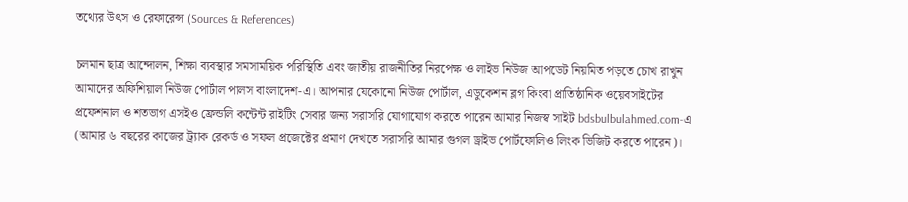তথ্যের উৎস ও রেফারেন্স (Sources & References)

চলমান ছাত্র আন্দোলন, শিক্ষা ব্যবস্থার সমসাময়িক পরিস্থিতি এবং জাতীয় রাজনীতির নিরপেক্ষ ও লাইভ নিউজ আপডেট নিয়মিত পড়তে চোখ রাখুন আমাদের অফিশিয়াল নিউজ পোর্টাল পালস বাংলাদেশ-এ। আপনার যেকোনো নিউজ পোর্টাল, এডুকেশন ব্লগ কিংবা প্রাতিষ্ঠানিক ওয়েবসাইটের প্রফেশনাল ও শতভাগ এসইও ফ্রেন্ডলি কন্টেন্ট রাইটিং সেবার জন্য সরাসরি যোগাযোগ করতে পারেন আমার নিজস্ব সাইট bdsbulbulahmed.com-এ (আমার ৬ বছরের কাজের ট্র্যাক রেকর্ড ও সফল প্রজেক্টের প্রমাণ দেখতে সরাসরি আমার গুগল ড্রাইভ পোর্টফোলিও লিংক ভিজিট করতে পারেন)।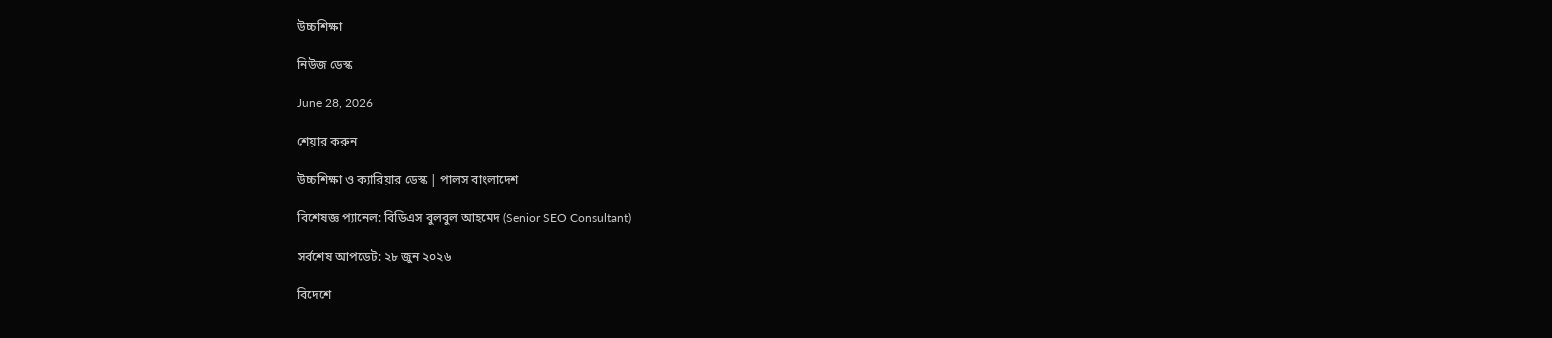উচ্চশিক্ষা

নিউজ ডেস্ক

June 28, 2026

শেয়ার করুন

উচ্চশিক্ষা ও ক্যারিয়ার ডেস্ক | পালস বাংলাদেশ

বিশেষজ্ঞ প্যানেল: বিডিএস বুলবুল আহমেদ (Senior SEO Consultant)

সর্বশেষ আপডেট: ২৮ জুন ২০২৬

বিদেশে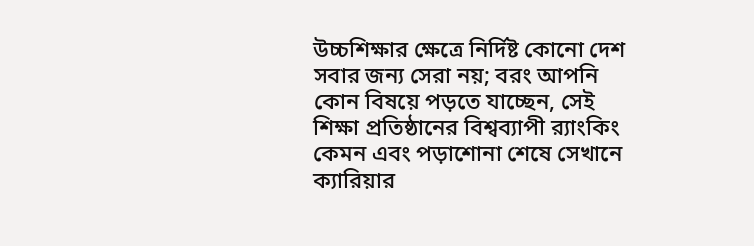উচ্চশিক্ষার ক্ষেত্রে নির্দিষ্ট কোনো দেশ সবার জন্য সেরা নয়; বরং আপনি কোন বিষয়ে পড়তে যাচ্ছেন, সেই শিক্ষা প্রতিষ্ঠানের বিশ্বব্যাপী র‍্যাংকিং কেমন এবং পড়াশোনা শেষে সেখানে ক্যারিয়ার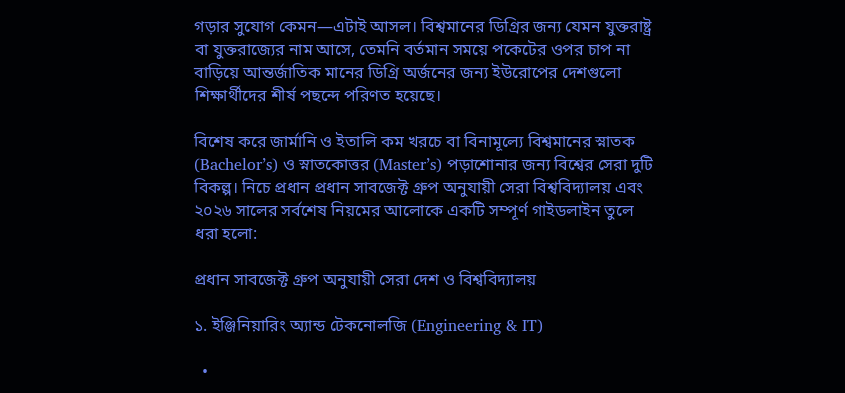গড়ার সুযোগ কেমন—এটাই আসল। বিশ্বমানের ডিগ্রির জন্য যেমন যুক্তরাষ্ট্র বা যুক্তরাজ্যের নাম আসে, তেমনি বর্তমান সময়ে পকেটের ওপর চাপ না বাড়িয়ে আন্তর্জাতিক মানের ডিগ্রি অর্জনের জন্য ইউরোপের দেশগুলো শিক্ষার্থীদের শীর্ষ পছন্দে পরিণত হয়েছে।

বিশেষ করে জার্মানি ও ইতালি কম খরচে বা বিনামূল্যে বিশ্বমানের স্নাতক (Bachelor’s) ও স্নাতকোত্তর (Master’s) পড়াশোনার জন্য বিশ্বের সেরা দুটি বিকল্প। নিচে প্রধান প্রধান সাবজেক্ট গ্রুপ অনুযায়ী সেরা বিশ্ববিদ্যালয় এবং ২০২৬ সালের সর্বশেষ নিয়মের আলোকে একটি সম্পূর্ণ গাইডলাইন তুলে ধরা হলো:

প্রধান সাবজেক্ট গ্রুপ অনুযায়ী সেরা দেশ ও বিশ্ববিদ্যালয়

১. ইঞ্জিনিয়ারিং অ্যান্ড টেকনোলজি (Engineering & IT)

  •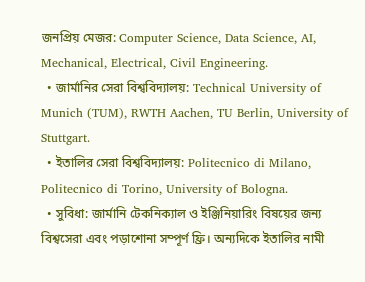জনপ্রিয় মেজর: Computer Science, Data Science, AI, Mechanical, Electrical, Civil Engineering.
  • জার্মানির সেরা বিশ্ববিদ্যালয়: Technical University of Munich (TUM), RWTH Aachen, TU Berlin, University of Stuttgart.
  • ইতালির সেরা বিশ্ববিদ্যালয়: Politecnico di Milano, Politecnico di Torino, University of Bologna.
  • সুবিধা: জার্মানি টেকনিক্যাল ও ইঞ্জিনিয়ারিং বিষয়ের জন্য বিশ্বসেরা এবং পড়াশোনা সম্পূর্ণ ফ্রি। অন্যদিকে ইতালির নামী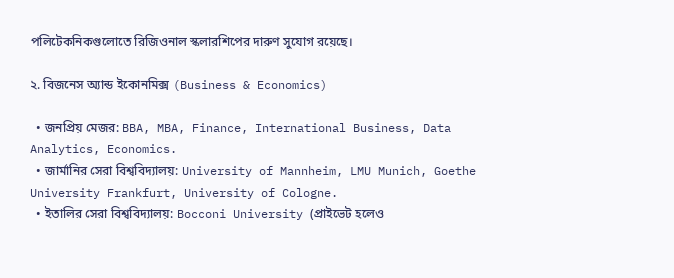পলিটেকনিকগুলোতে রিজিওনাল স্কলারশিপের দারুণ সুযোগ রয়েছে।

২. বিজনেস অ্যান্ড ইকোনমিক্স (Business & Economics)

  • জনপ্রিয় মেজর: BBA, MBA, Finance, International Business, Data Analytics, Economics.
  • জার্মানির সেরা বিশ্ববিদ্যালয়: University of Mannheim, LMU Munich, Goethe University Frankfurt, University of Cologne.
  • ইতালির সেরা বিশ্ববিদ্যালয়: Bocconi University (প্রাইভেট হলেও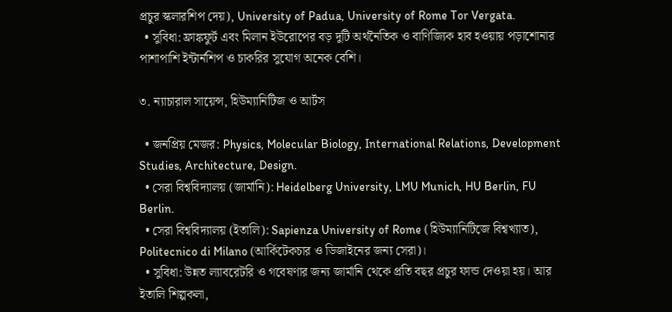প্রচুর স্কলারশিপ দেয়), University of Padua, University of Rome Tor Vergata.
  • সুবিধা: ফ্রাঙ্কফুর্ট এবং মিলান ইউরোপের বড় দুটি অর্থনৈতিক ও বাণিজ্যিক হাব হওয়ায় পড়াশোনার পাশাপাশি ইন্টার্নশিপ ও চাকরির সুযোগ অনেক বেশি।

৩. ন্যাচারাল সায়েন্স, হিউম্যানিটিজ ও আর্টস

  • জনপ্রিয় মেজর: Physics, Molecular Biology, International Relations, Development Studies, Architecture, Design.
  • সেরা বিশ্ববিদ্যালয় (জার্মানি): Heidelberg University, LMU Munich, HU Berlin, FU Berlin.
  • সেরা বিশ্ববিদ্যালয় (ইতালি): Sapienza University of Rome (হিউম্যানিটিজে বিশ্বখ্যাত), Politecnico di Milano (আর্কিটেকচার ও ডিজাইনের জন্য সেরা)।
  • সুবিধা: উন্নত ল্যাবরেটরি ও গবেষণার জন্য জার্মানি থেকে প্রতি বছর প্রচুর ফান্ড দেওয়া হয়। আর ইতালি শিল্পকলা,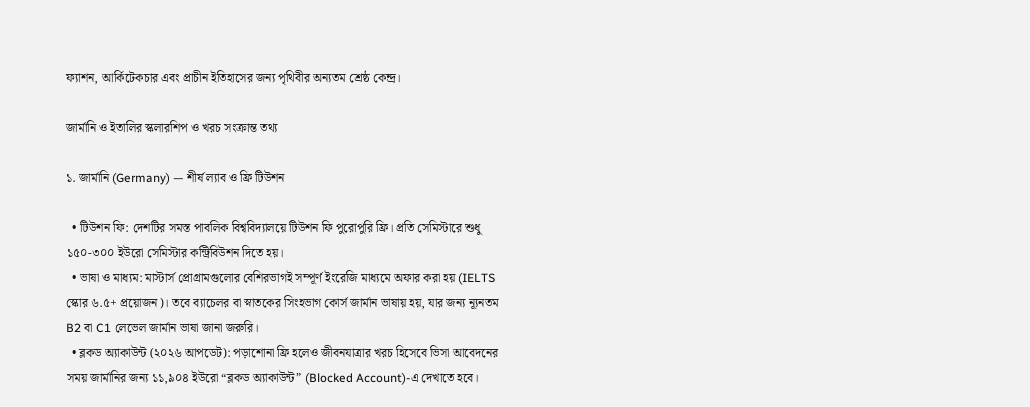ফ্যাশন, আর্কিটেকচার এবং প্রাচীন ইতিহাসের জন্য পৃথিবীর অন্যতম শ্রেষ্ঠ কেন্দ্র।

জার্মানি ও ইতালির স্কলারশিপ ও খরচ সংক্রান্ত তথ্য

১. জার্মানি (Germany) — শীর্ষ ল্যাব ও ফ্রি টিউশন

  • টিউশন ফি: দেশটির সমস্ত পাবলিক বিশ্ববিদ্যালয়ে টিউশন ফি পুরোপুরি ফ্রি। প্রতি সেমিস্টারে শুধু ১৫০-৩০০ ইউরো সেমিস্টার কন্ট্রিবিউশন দিতে হয়।
  • ভাষা ও মাধ্যম: মাস্টার্স প্রোগ্রামগুলোর বেশিরভাগই সম্পূর্ণ ইংরেজি মাধ্যমে অফার করা হয় (IELTS স্কোর ৬.৫+ প্রয়োজন)। তবে ব্যাচেলর বা স্নাতকের সিংহভাগ কোর্স জার্মান ভাষায় হয়, যার জন্য ন্যূনতম B2 বা C1 লেভেল জার্মান ভাষা জানা জরুরি।
  • ব্লকড অ্যাকাউন্ট (২০২৬ আপডেট): পড়াশোনা ফ্রি হলেও জীবনযাত্রার খরচ হিসেবে ভিসা আবেদনের সময় জার্মানির জন্য ১১,৯০৪ ইউরো “ব্লকড অ্যাকাউন্ট” (Blocked Account)-এ দেখাতে হবে।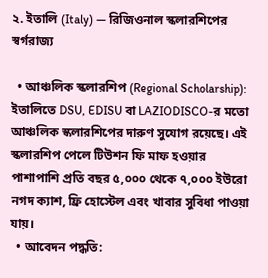২. ইতালি (Italy) — রিজিওনাল স্কলারশিপের স্বর্গরাজ্য

  • আঞ্চলিক স্কলারশিপ (Regional Scholarship): ইতালিতে DSU, EDISU বা LAZIODISCO-র মতো আঞ্চলিক স্কলারশিপের দারুণ সুযোগ রয়েছে। এই স্কলারশিপ পেলে টিউশন ফি মাফ হওয়ার পাশাপাশি প্রতি বছর ৫,০০০ থেকে ৭,০০০ ইউরো নগদ ক্যাশ, ফ্রি হোস্টেল এবং খাবার সুবিধা পাওয়া যায়।
  • আবেদন পদ্ধতি: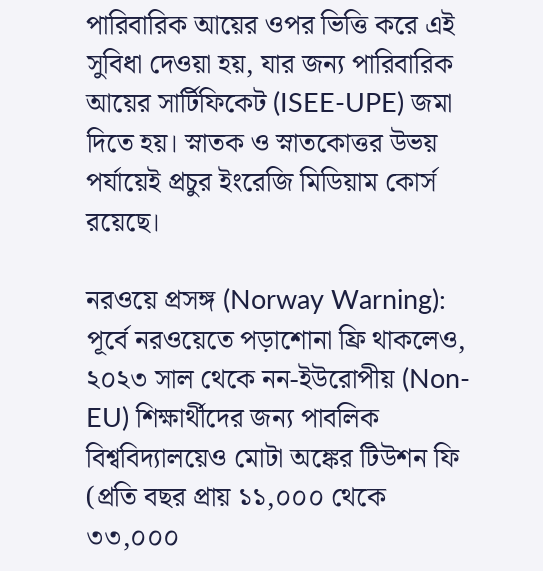পারিবারিক আয়ের ওপর ভিত্তি করে এই সুবিধা দেওয়া হয়, যার জন্য পারিবারিক আয়ের সার্টিফিকেট (ISEE-UPE) জমা দিতে হয়। স্নাতক ও স্নাতকোত্তর উভয় পর্যায়েই প্রচুর ইংরেজি মিডিয়াম কোর্স রয়েছে।

নরওয়ে প্রসঙ্গ (Norway Warning): পূর্বে নরওয়েতে পড়াশোনা ফ্রি থাকলেও, ২০২৩ সাল থেকে নন-ইউরোপীয় (Non-EU) শিক্ষার্থীদের জন্য পাবলিক বিশ্ববিদ্যালয়েও মোটা অঙ্কের টিউশন ফি (প্রতি বছর প্রায় ১১,০০০ থেকে ৩৩,০০০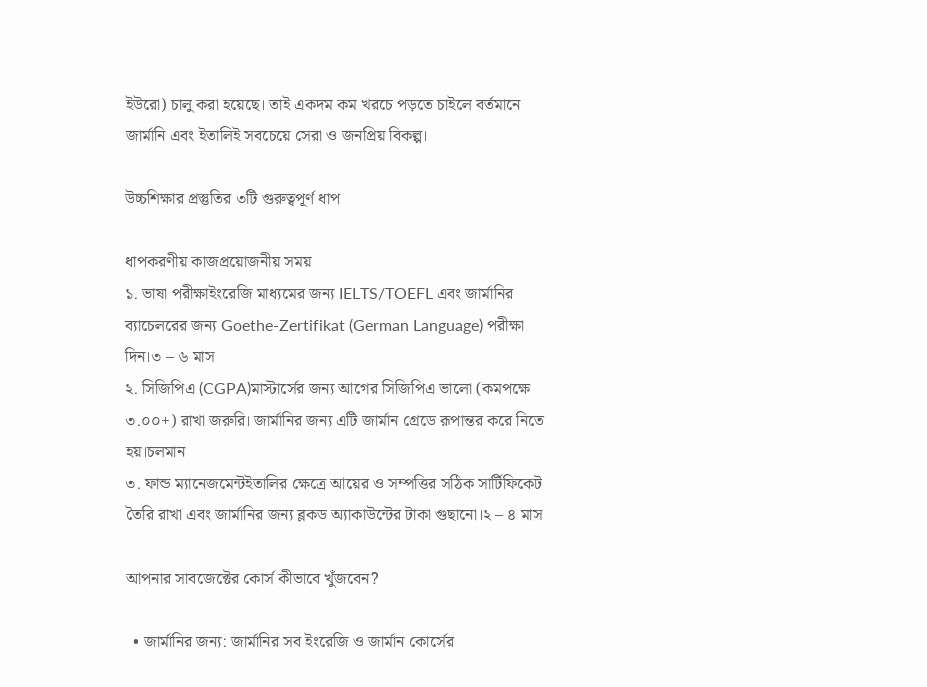ইউরো) চালু করা হয়েছে। তাই একদম কম খরচে পড়তে চাইলে বর্তমানে জার্মানি এবং ইতালিই সবচেয়ে সেরা ও জনপ্রিয় বিকল্প।

উচ্চশিক্ষার প্রস্তুতির ৩টি গুরুত্বপূর্ণ ধাপ

ধাপকরণীয় কাজপ্রয়োজনীয় সময়
১. ভাষা পরীক্ষাইংরেজি মাধ্যমের জন্য IELTS/TOEFL এবং জার্মানির ব্যাচেলরের জন্য Goethe-Zertifikat (German Language) পরীক্ষা দিন।৩ – ৬ মাস
২. সিজিপিএ (CGPA)মাস্টার্সের জন্য আগের সিজিপিএ ভালো (কমপক্ষে ৩.০০+) রাখা জরুরি। জার্মানির জন্য এটি জার্মান গ্রেডে রূপান্তর করে নিতে হয়।চলমান
৩. ফান্ড ম্যানেজমেন্টইতালির ক্ষেত্রে আয়ের ও সম্পত্তির সঠিক সার্টিফিকেট তৈরি রাখা এবং জার্মানির জন্য ব্লকড অ্যাকাউন্টের টাকা গুছানো।২ – ৪ মাস

আপনার সাবজেক্টের কোর্স কীভাবে খুঁজবেন?

  • জার্মানির জন্য: জার্মানির সব ইংরেজি ও জার্মান কোর্সের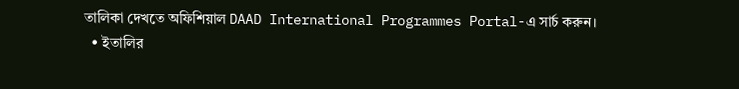তালিকা দেখতে অফিশিয়াল DAAD International Programmes Portal-এ সার্চ করুন।
  • ইতালির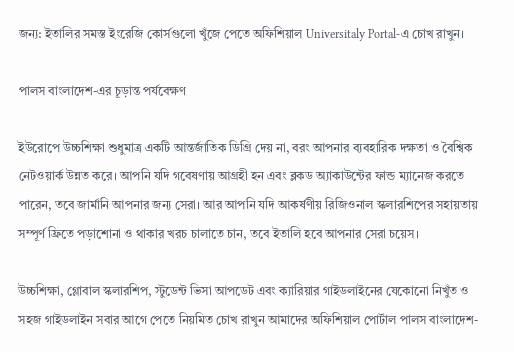জন্য: ইতালির সমস্ত ইংরেজি কোর্সগুলো খুঁজে পেতে অফিশিয়াল Universitaly Portal-এ চোখ রাখুন।

পালস বাংলাদেশ-এর চূড়ান্ত পর্যবেক্ষণ

ইউরোপে উচ্চশিক্ষা শুধুমাত্র একটি আন্তর্জাতিক ডিগ্রি দেয় না, বরং আপনার ব্যবহারিক দক্ষতা ও বৈশ্বিক নেটওয়ার্ক উন্নত করে। আপনি যদি গবেষণায় আগ্রহী হন এবং ব্লকড অ্যাকাউন্টের ফান্ড ম্যানেজ করতে পারেন, তবে জার্মানি আপনার জন্য সেরা। আর আপনি যদি আকর্ষণীয় রিজিওনাল স্কলারশিপের সহায়তায় সম্পূর্ণ ফ্রিতে পড়াশোনা ও থাকার খরচ চালাতে চান, তবে ইতালি হবে আপনার সেরা চয়েস।

উচ্চশিক্ষা, গ্লোবাল স্কলারশিপ, স্টুডেন্ট ভিসা আপডেট এবং ক্যারিয়ার গাইডলাইনের যেকোনো নিখুঁত ও সহজ গাইডলাইন সবার আগে পেতে নিয়মিত চোখ রাখুন আমাদের অফিশিয়াল পোর্টাল পালস বাংলাদেশ-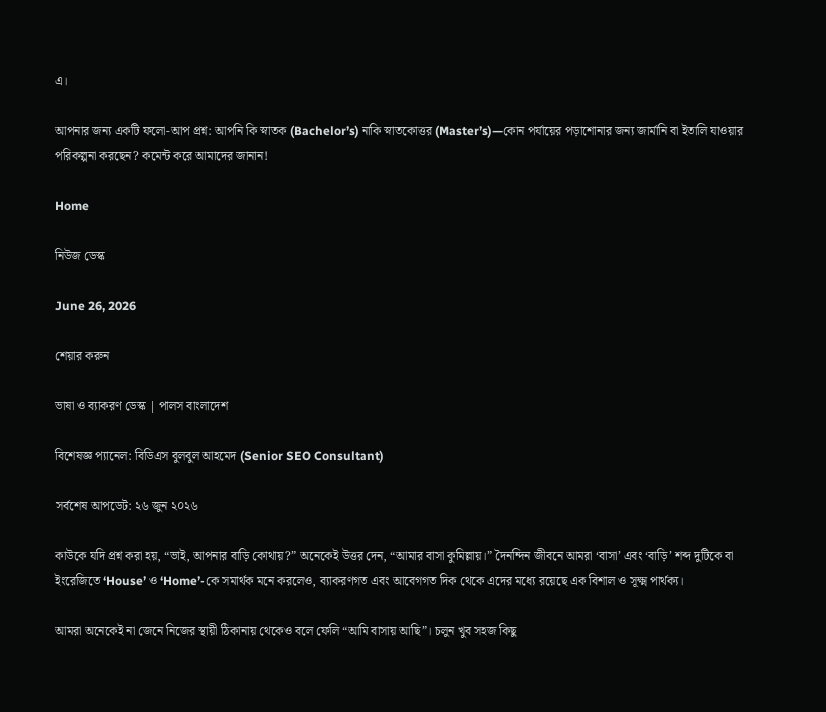এ।

আপনার জন্য একটি ফলো-আপ প্রশ্ন: আপনি কি স্নাতক (Bachelor’s) নাকি স্নাতকোত্তর (Master’s)—কোন পর্যায়ের পড়াশোনার জন্য জার্মানি বা ইতালি যাওয়ার পরিকল্পনা করছেন? কমেন্ট করে আমাদের জানান!

Home

নিউজ ডেস্ক

June 26, 2026

শেয়ার করুন

ভাষা ও ব্যাকরণ ডেস্ক | পালস বাংলাদেশ

বিশেষজ্ঞ প্যানেল: বিডিএস বুলবুল আহমেদ (Senior SEO Consultant)

সর্বশেষ আপডেট: ২৬ জুন ২০২৬

কাউকে যদি প্রশ্ন করা হয়, “ভাই, আপনার বাড়ি কোথায়?” অনেকেই উত্তর দেন, “আমার বাসা কুমিল্লায়।” দৈনন্দিন জীবনে আমরা ‘বাসা’ এবং ‘বাড়ি’ শব্দ দুটিকে বা ইংরেজিতে ‘House’ ও ‘Home’-কে সমার্থক মনে করলেও, ব্যাকরণগত এবং আবেগগত দিক থেকে এদের মধ্যে রয়েছে এক বিশাল ও সূক্ষ্ম পার্থক্য।

আমরা অনেকেই না জেনে নিজের স্থায়ী ঠিকানায় থেকেও বলে ফেলি “আমি বাসায় আছি”। চলুন খুব সহজ কিছু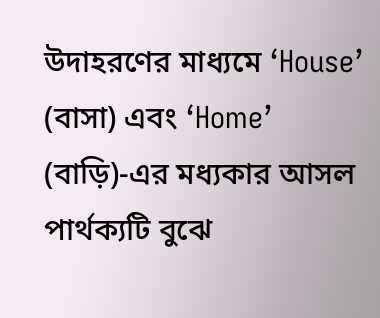উদাহরণের মাধ্যমে ‘House’ (বাসা) এবং ‘Home’ (বাড়ি)-এর মধ্যকার আসল পার্থক্যটি বুঝে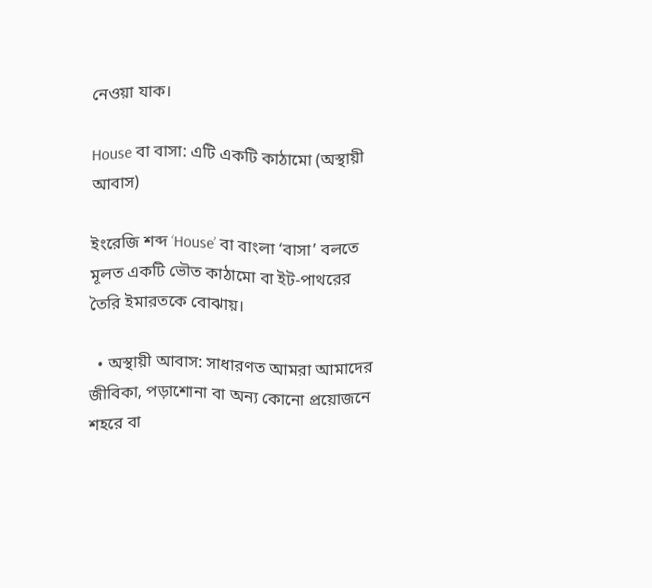নেওয়া যাক।

House বা বাসা: এটি একটি কাঠামো (অস্থায়ী আবাস)

ইংরেজি শব্দ ‘House’ বা বাংলা ‘বাসা’ বলতে মূলত একটি ভৌত কাঠামো বা ইট-পাথরের তৈরি ইমারতকে বোঝায়।

  • অস্থায়ী আবাস: সাধারণত আমরা আমাদের জীবিকা, পড়াশোনা বা অন্য কোনো প্রয়োজনে শহরে বা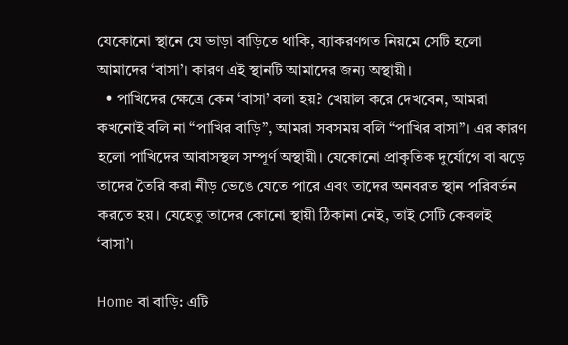যেকোনো স্থানে যে ভাড়া বাড়িতে থাকি, ব্যাকরণগত নিয়মে সেটি হলো আমাদের ‘বাসা’। কারণ এই স্থানটি আমাদের জন্য অস্থায়ী।
  • পাখিদের ক্ষেত্রে কেন ‘বাসা’ বলা হয়? খেয়াল করে দেখবেন, আমরা কখনোই বলি না “পাখির বাড়ি”, আমরা সবসময় বলি “পাখির বাসা”। এর কারণ হলো পাখিদের আবাসস্থল সম্পূর্ণ অস্থায়ী। যেকোনো প্রাকৃতিক দুর্যোগে বা ঝড়ে তাদের তৈরি করা নীড় ভেঙে যেতে পারে এবং তাদের অনবরত স্থান পরিবর্তন করতে হয়। যেহেতু তাদের কোনো স্থায়ী ঠিকানা নেই, তাই সেটি কেবলই ‘বাসা’।

Home বা বাড়ি: এটি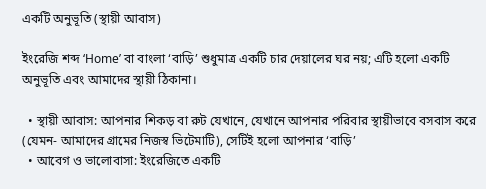একটি অনুভূতি (স্থায়ী আবাস)

ইংরেজি শব্দ ‘Home’ বা বাংলা ‘বাড়ি’ শুধুমাত্র একটি চার দেয়ালের ঘর নয়; এটি হলো একটি অনুভূতি এবং আমাদের স্থায়ী ঠিকানা।

  • স্থায়ী আবাস: আপনার শিকড় বা রুট যেখানে, যেখানে আপনার পরিবার স্থায়ীভাবে বসবাস করে (যেমন- আমাদের গ্রামের নিজস্ব ভিটেমাটি), সেটিই হলো আপনার ‘বাড়ি’
  • আবেগ ও ভালোবাসা: ইংরেজিতে একটি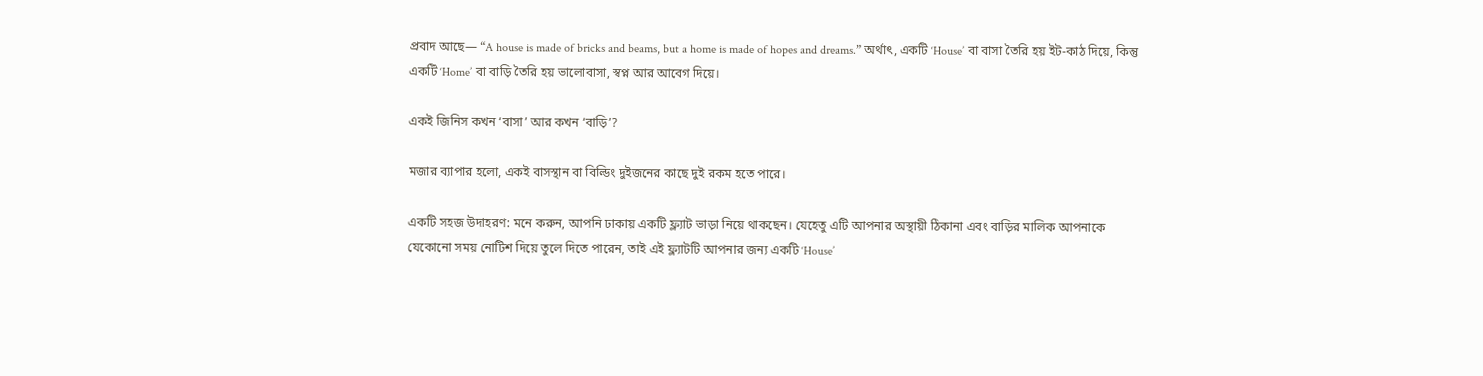প্রবাদ আছে— “A house is made of bricks and beams, but a home is made of hopes and dreams.” অর্থাৎ, একটি ‘House’ বা বাসা তৈরি হয় ইট-কাঠ দিয়ে, কিন্তু একটি ‘Home’ বা বাড়ি তৈরি হয় ভালোবাসা, স্বপ্ন আর আবেগ দিয়ে।

একই জিনিস কখন ‘বাসা’ আর কখন ‘বাড়ি’?

মজার ব্যাপার হলো, একই বাসস্থান বা বিল্ডিং দুইজনের কাছে দুই রকম হতে পারে।

একটি সহজ উদাহরণ: মনে করুন, আপনি ঢাকায় একটি ফ্ল্যাট ভাড়া নিয়ে থাকছেন। যেহেতু এটি আপনার অস্থায়ী ঠিকানা এবং বাড়ির মালিক আপনাকে যেকোনো সময় নোটিশ দিয়ে তুলে দিতে পারেন, তাই এই ফ্ল্যাটটি আপনার জন্য একটি ‘House’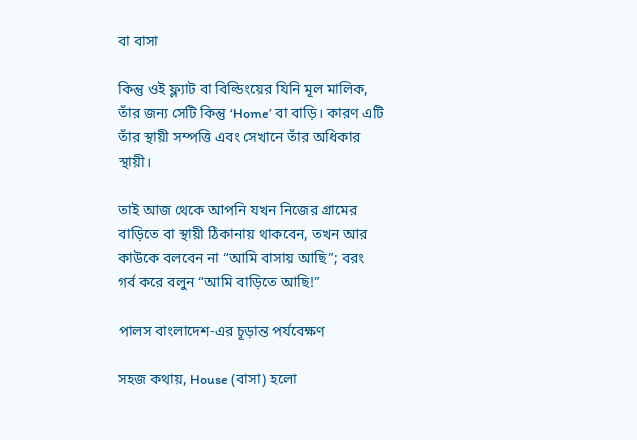বা বাসা

কিন্তু ওই ফ্ল্যাট বা বিল্ডিংয়ের যিনি মূল মালিক, তাঁর জন্য সেটি কিন্তু ‘Home’ বা বাড়ি। কারণ এটি তাঁর স্থায়ী সম্পত্তি এবং সেখানে তাঁর অধিকার স্থায়ী।

তাই আজ থেকে আপনি যখন নিজের গ্রামের বাড়িতে বা স্থায়ী ঠিকানায় থাকবেন, তখন আর কাউকে বলবেন না “আমি বাসায় আছি”; বরং গর্ব করে বলুন “আমি বাড়িতে আছি!”

পালস বাংলাদেশ-এর চূড়ান্ত পর্যবেক্ষণ

সহজ কথায়, House (বাসা) হলো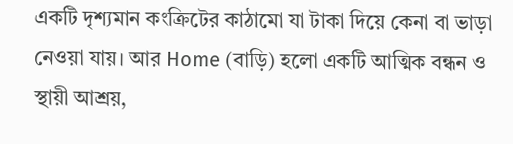একটি দৃশ্যমান কংক্রিটের কাঠামো যা টাকা দিয়ে কেনা বা ভাড়া নেওয়া যায়। আর Home (বাড়ি) হলো একটি আত্মিক বন্ধন ও স্থায়ী আশ্রয়,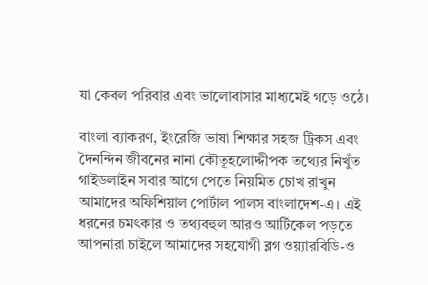যা কেবল পরিবার এবং ভালোবাসার মাধ্যমেই গড়ে ওঠে।

বাংলা ব্যাকরণ, ইংরেজি ভাষা শিক্ষার সহজ ট্রিকস এবং দৈনন্দিন জীবনের নানা কৌতূহলোদ্দীপক তথ্যের নিখুঁত গাইডলাইন সবার আগে পেতে নিয়মিত চোখ রাখুন আমাদের অফিশিয়াল পোর্টাল পালস বাংলাদেশ-এ। এই ধরনের চমৎকার ও তথ্যবহুল আরও আর্টিকেল পড়তে আপনারা চাইলে আমাদের সহযোগী ব্লগ ওয়্যারবিডি-ও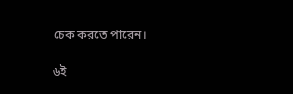চেক করতে পারেন।

৬ই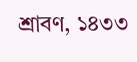শ্রাবণ, ১৪৩৩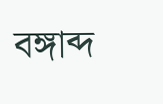বঙ্গাব্দ